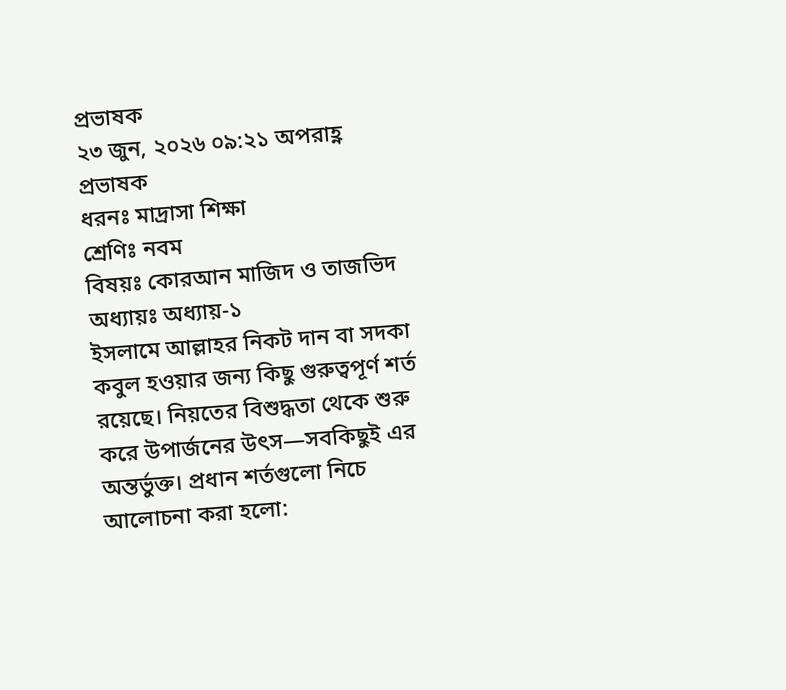প্রভাষক
২৩ জুন, ২০২৬ ০৯:২১ অপরাহ্ণ
প্রভাষক
ধরনঃ মাদ্রাসা শিক্ষা
শ্রেণিঃ নবম
বিষয়ঃ কোরআন মাজিদ ও তাজভিদ
অধ্যায়ঃ অধ্যায়-১
ইসলামে আল্লাহর নিকট দান বা সদকা কবুল হওয়ার জন্য কিছু গুরুত্বপূর্ণ শর্ত রয়েছে। নিয়তের বিশুদ্ধতা থেকে শুরু করে উপার্জনের উৎস—সবকিছুই এর অন্তর্ভুক্ত। প্রধান শর্তগুলো নিচে আলোচনা করা হলো: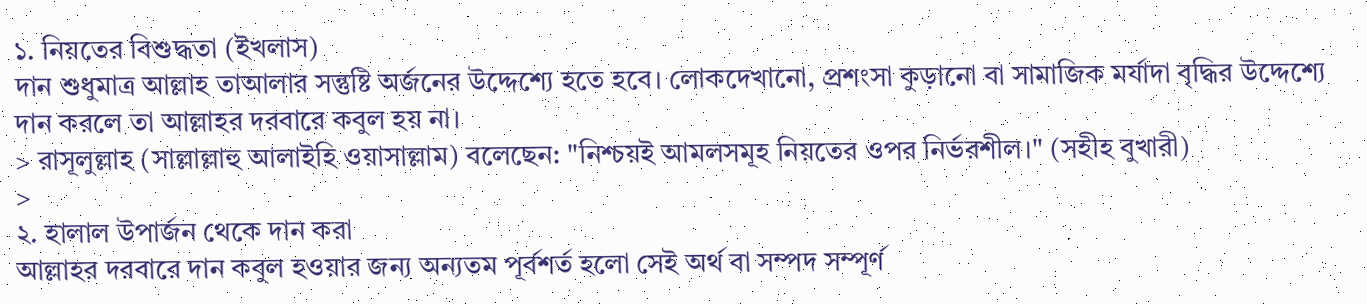১. নিয়তের বিশুদ্ধতা (ইখলাস)
দান শুধুমাত্র আল্লাহ তাআলার সন্তুষ্টি অর্জনের উদ্দেশ্যে হতে হবে। লোকদেখানো, প্রশংসা কুড়ানো বা সামাজিক মর্যাদা বৃদ্ধির উদ্দেশ্যে দান করলে তা আল্লাহর দরবারে কবুল হয় না।
> রাসূলুল্লাহ (সাল্লাল্লাহু আলাইহি ওয়াসাল্লাম) বলেছেন: "নিশ্চয়ই আমলসমূহ নিয়তের ওপর নির্ভরশীল।" (সহীহ বুখারী)
>
২. হালাল উপার্জন থেকে দান করা
আল্লাহর দরবারে দান কবুল হওয়ার জন্য অন্যতম পূর্বশর্ত হলো সেই অর্থ বা সম্পদ সম্পূর্ণ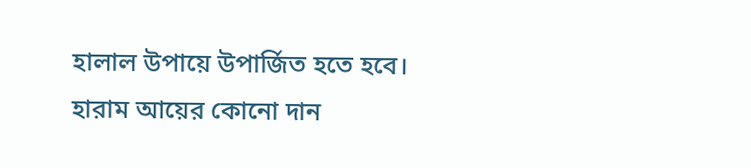হালাল উপায়ে উপার্জিত হতে হবে। হারাম আয়ের কোনো দান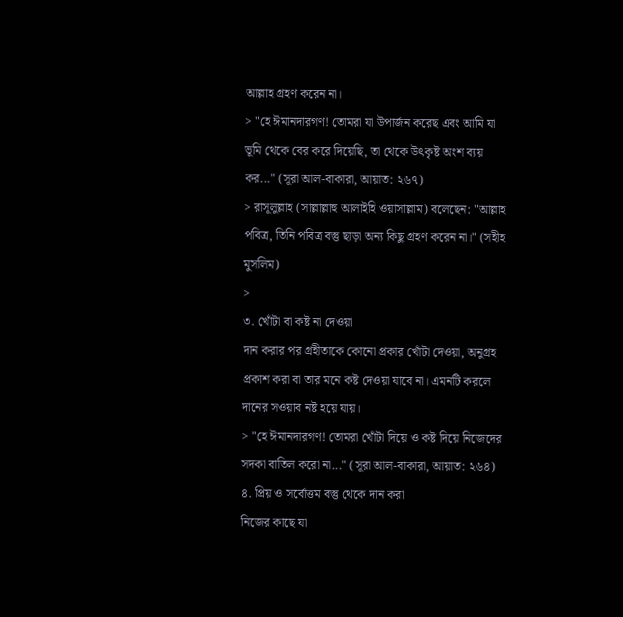আল্লাহ গ্রহণ করেন না।
> "হে ঈমানদারগণ! তোমরা যা উপার্জন করেছ এবং আমি যা ভূমি থেকে বের করে দিয়েছি, তা থেকে উৎকৃষ্ট অংশ ব্যয় কর..." (সূরা আল-বাকারা, আয়াত: ২৬৭)
> রাসূলুল্লাহ (সাল্লাল্লাহু আলাইহি ওয়াসাল্লাম) বলেছেন: "আল্লাহ পবিত্র, তিনি পবিত্র বস্তু ছাড়া অন্য কিছু গ্রহণ করেন না।" (সহীহ মুসলিম)
>
৩. খোঁটা বা কষ্ট না দেওয়া
দান করার পর গ্রহীতাকে কোনো প্রকার খোঁটা দেওয়া, অনুগ্রহ প্রকাশ করা বা তার মনে কষ্ট দেওয়া যাবে না। এমনটি করলে দানের সওয়াব নষ্ট হয়ে যায়।
> "হে ঈমানদারগণ! তোমরা খোঁটা দিয়ে ও কষ্ট দিয়ে নিজেদের সদকা বাতিল করো না..." (সূরা আল-বাকারা, আয়াত: ২৬৪)
৪. প্রিয় ও সর্বোত্তম বস্তু থেকে দান করা
নিজের কাছে যা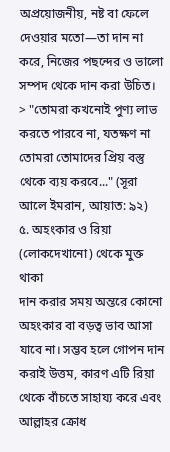অপ্রয়োজনীয়, নষ্ট বা ফেলে দেওয়ার মতো—তা দান না করে, নিজের পছন্দের ও ভালো সম্পদ থেকে দান করা উচিত।
> "তোমরা কখনোই পুণ্য লাভ করতে পারবে না, যতক্ষণ না তোমরা তোমাদের প্রিয় বস্তু থেকে ব্যয় করবে..." (সূরা আলে ইমরান, আয়াত: ৯২)
৫. অহংকার ও রিয়া (লোকদেখানো) থেকে মুক্ত থাকা
দান করার সময় অন্তরে কোনো অহংকার বা বড়ত্ব ভাব আসা যাবে না। সম্ভব হলে গোপন দান করাই উত্তম, কারণ এটি রিয়া থেকে বাঁচতে সাহায্য করে এবং আল্লাহর ক্রোধ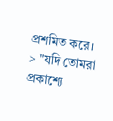প্রশমিত করে।
> "যদি তোমরা প্রকাশ্যে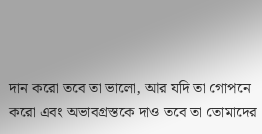দান করো তবে তা ভালো, আর যদি তা গোপনে করো এবং অভাবগ্রস্তকে দাও তবে তা তোমাদের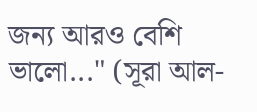জন্য আরও বেশি ভালো..." (সূরা আল-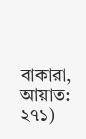বাকারা, আয়াত: ২৭১)